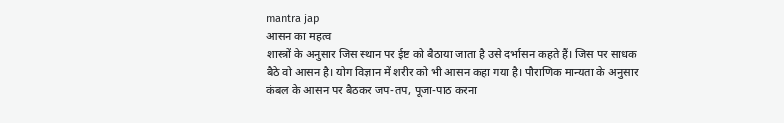mantra jap
आसन का महत्व
शास्त्रों के अनुसार जिस स्थान पर ईष्ट को बैठाया जाता है उसे दर्भासन कहते हैं। जिस पर साधक बैठे वो आसन है। योग विज्ञान में शरीर को भी आसन कहा गया है। पौराणिक मान्यता के अनुसार कंबल के आसन पर बैठकर जप-तप, पूजा-पाठ करना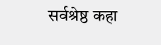सर्वश्रेष्ठ कहा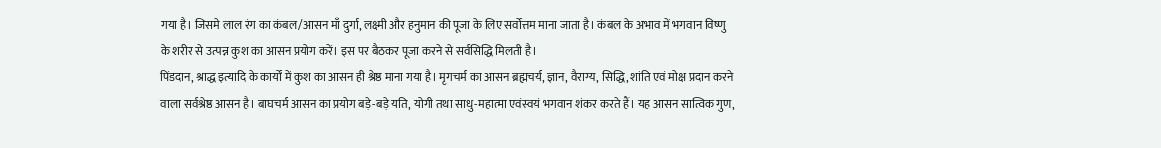गया है। जिसमे लाल रंग का कंबल/आसन माँ दुर्गा, लक्ष्मी और हनुमान की पूजा के लिए सर्वोत्तम माना जाता है। कंबल के अभाव में भगवान विष्णु के शरीर से उत्पन्न कुश का आसन प्रयोग करें। इस पर बैठकर पूजा करने से सर्वसिद्धि मिलती है।
पिंडदान, श्राद्ध इत्यादि के कार्यों में कुश का आसन ही श्रेष्ठ माना गया है। मृगचर्म का आसन ब्रह्मचर्य, ज्ञान, वैराग्य, सिद्धि, शांति एवं मोक्ष प्रदान करने वाला सर्वश्रेष्ठ आसन है। बाघचर्म आसन का प्रयोग बड़े-बड़े यति, योगी तथा साधु-महात्मा एवंस्वयं भगवान शंकर करते हैं। यह आसन सात्विक गुण,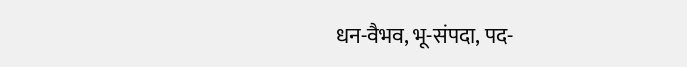धन-वैभव, भू-संपदा, पद-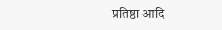प्रतिष्ठा आदि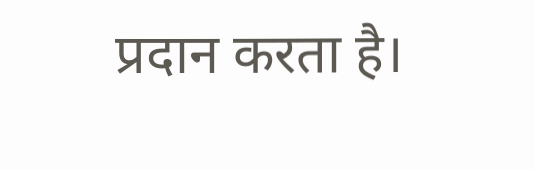प्रदान करता है।